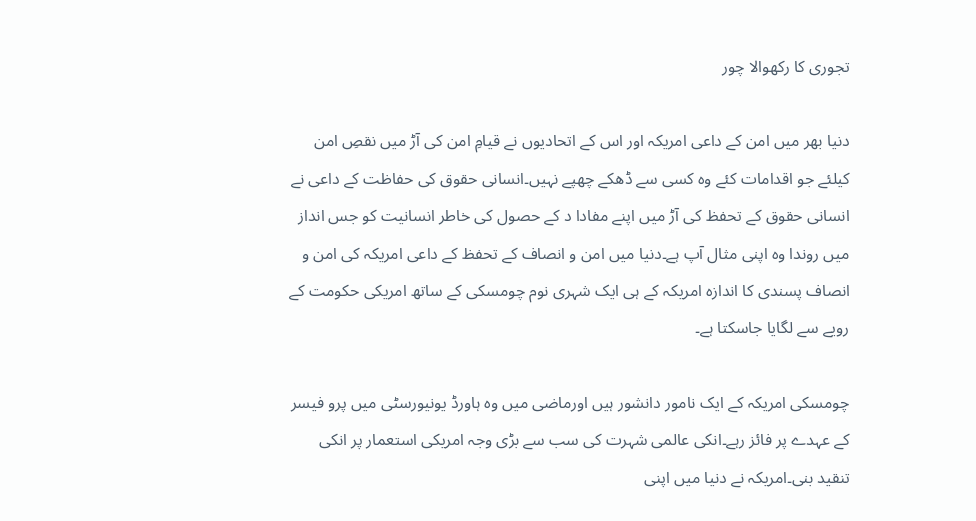تجوری کا رکھوالا چور

دنیا بھر میں امن کے داعی امریکہ اور اس کے اتحادیوں نے قیامِ امن کی آڑ میں نقصِ امن کیلئے جو اقدامات کئے وہ کسی سے ڈھکے چھپے نہیں۔انسانی حقوق کی حفاظت کے داعی نے انسانی حقوق کے تحفظ کی آڑ میں اپنے مفادا د کے حصول کی خاطر انسانیت کو جس انداز میں روندا وہ اپنی مثال آپ ہے۔دنیا میں امن و انصاف کے تحفظ کے داعی امریکہ کی امن و انصاف پسندی کا اندازہ امریکہ کے ہی ایک شہری نوم چومسکی کے ساتھ امریکی حکومت کے رویے سے لگایا جاسکتا ہے۔

چومسکی امریکہ کے ایک نامور دانشور ہیں اورماضی میں وہ ہاورڈ یونیورسٹی میں پرو فیسر کے عہدے پر فائز رہے۔انکی عالمی شہرت کی سب سے بڑی وجہ امریکی استعمار پر انکی تنقید بنی۔امریکہ نے دنیا میں اپنی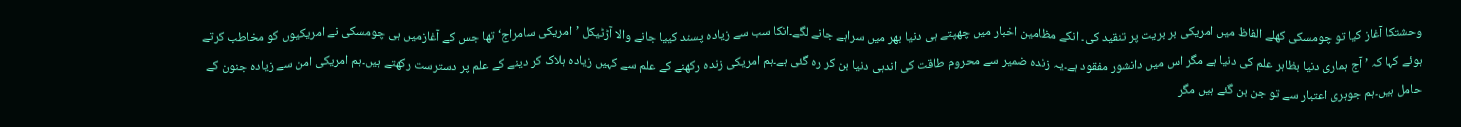وحشتکا آغاز کیا تو چومسکی کھلے الفاظ میں امریکی بر بریت پر تنقید کی۔ انکے مظامین اخبار میں چھپتے ہی دنیا بھر میں سراہے جانے لگے۔انکا سب سے زیادہ پسند کییا جانے والا آڑٹیکل ’امریکی سامراج‘ تھا جس کے آغازمیں ہی چومسکی نے امریکیوں کو مخاطب کرتے ہوئے کہا کہ ’ آج ہماری دنیا بظاہر علم کی دنیا ہے مگر اس میں دانشور مفقود ہے۔یہ زندہ ضمیر سے محروم طاقت کی اندہی دنیا بن کر رہ گئی ہے۔ہم امریکی زندہ رکھنے کے علم سے کہیں زیادہ ہلاک کر دینے کے علم پر دسترست رکھتے ہیں۔ہم امریکی امن سے زیادہ جنون کے حامل ہیں۔ہم جوہری اعتبار سے تو جن بن گئے ہیں مگر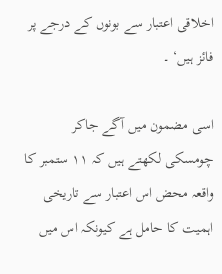اخلاقی اعتبار سے بونوں کے درجے پر فائز ہیں‘ ۔

اسی مضمون میں آگے جاکر چومسکی لکھتے ہیں کہ ۱۱ ستمبر کا واقعہ محض اس اعتبار سے تاریخی اہمیت کا حامل ہے کیونکہ اس میں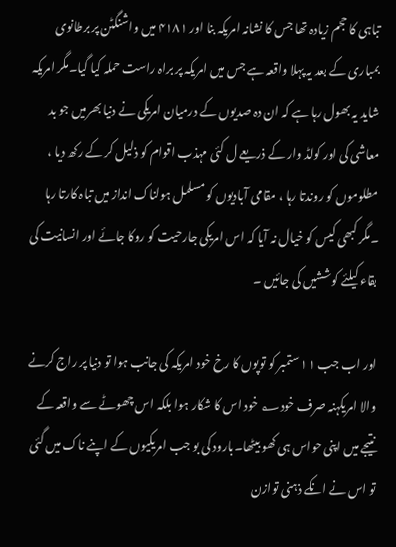تباہی کا حجم زیادہ تھا جس کا نشانہ امریکہ بنا اور ۴۱۸۱ میں واشنگٹن پر برطانوی بمباری کے بعد یہ پہلا واقعہ ہے جس میں امریکہ پر براہ راست حملہ کیا گیا۔مگر امریکہ شاید یہ بھول رہا ہے کہ ان دہ صدیوں کے درمیان امریکی نے دنیا بھرمیں جو بد معاشی کی اور کولڈ وار کے ذریعے ل کئی مہذب اقوام کو ذلیل کر کے رکھ دیا ، مطلوموں کو روندتا رہا ، مقامی آبادیوں کو مسلمل ہولناک انداز میں تباہ کارتا رہا ۔مگر کبھی کیس کو خیال نہ آیا کہ اس امریکی جارحیت کو روکا جائے اور انسانیت کی بقاء کیلئے کوششیں کی جائیں ۔

اور اب جب ۱۱ ستمبر کو توپوں کا رخ خود امریکہ کی جانب ہوا تو دنیا پر راج کرنے والا امریکہنہ صرف خود؂ خود اس کا شکار ہوا بلکہ اس چھوٹے سے واقعہ کے نتیجے میں اپنی حواس ہی کھو بیٹھا۔بارود کی بو جب امریکیوں کے اپنے ناک میں گئی تو اس نے انکے ذہنی توازن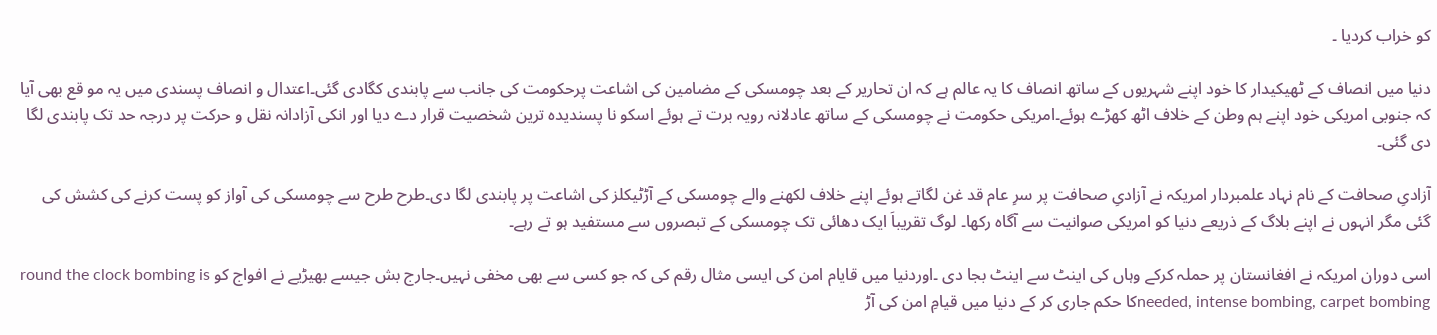کو خراب کردیا ۔

دنیا میں انصاف کے ٹھیکیدار کا خود اپنے شہریوں کے ساتھ انصاف کا یہ عالم ہے کہ ان تحاریر کے بعد چومسکی کے مضامین کی اشاعت پرحکومت کی جانب سے پابندی کگادی گئی۔اعتدال و انصاف پسندی میں یہ مو قع بھی آیا کہ جنوبی امریکی خود اپنے ہم وطن کے خلاف اٹھ کھڑے ہوئے۔امریکی حکومت نے چومسکی کے ساتھ عادلانہ رویہ برت تے ہوئے اسکو نا پسندیدہ ترین شخصیت قرار دے دیا اور انکی آزادانہ نقل و حرکت پر درجہ حد تک پابندی لگا دی گئی۔

آزادیِ صحافت کے نام نہاد علمبردار امریکہ نے آزادیِ صحافت پر سرِ عام قد غن لگاتے ہوئے اپنے خلاف لکھنے والے چومسکی کے آڑٹیکلز کی اشاعت پر پابندی لگا دی۔طرح طرح سے چومسکی کی آواز کو پست کرنے کی کشش کی گئی مگر انہوں نے اپنے بلاگ کے ذریعے دنیا کو امریکی صوانیت سے آگاہ رکھا۔ لوگ تقریباَ ایک دھائی تک چومسکی کے تبصروں سے مستفید ہو تے رہے۔

اسی دوران امریکہ نے افغانستان پر حملہ کرکے وہاں کی اینٹ سے اینٹ بجا دی ۔اوردنیا میں قایام امن کی ایسی مثال رقم کی کہ جو کسی سے بھی مخفی نہیں۔جارج بش جیسے بھیڑیے نے افواج کو round the clock bombing is needed, intense bombing, carpet bombingکا حکم جاری کر کے دنیا میں قیامِ امن کی آڑ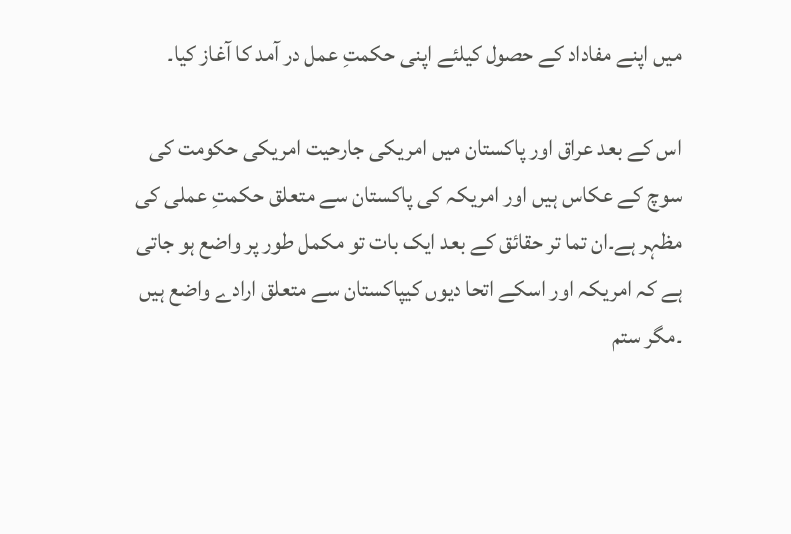میں اپنے مفاداد کے حصول کیلئے اپنی حکمتِ عمل در آمد کا آغاز کیا۔

اس کے بعد عراق اور پاکستان میں امریکی جارحیت امریکی حکومت کی سوچ کے عکاس ہیں اور امریکہ کی پاکستان سے متعلق حکمتِ عملی کی مظہر ہے۔ان تما تر حقائق کے بعد ایک بات تو مکمل طور پر واضع ہو جاتی ہے کہ امریکہ اور اسکے اتحا دیوں کیپاکستان سے متعلق ارادے واضع ہیں ۔مگر ستم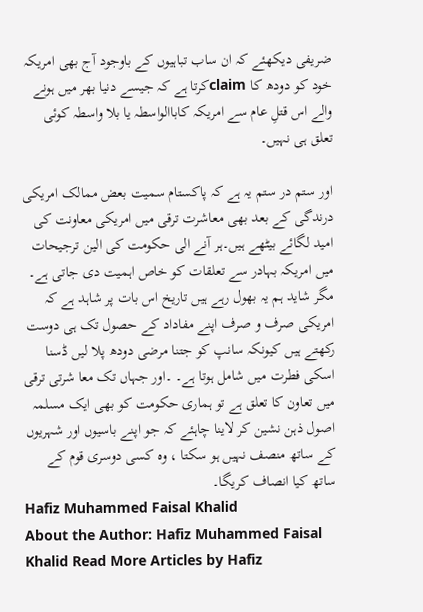ضریفی دیکھئے کہ ان ساب تباہیوں کے باوجود آج بھی امریکہ خود کو دودھ کا claimکرتا ہے کہ جیسے دنیا بھر میں ہونے والے اس قتلِ عام سے امریکہ کاباالواسطہ یا بلا واسطہ کوئی تعلق ہی نہیں۔

اور ستم در ستم یہ ہے کہ پاکستام سمیت بعض ممالک امریکی درندگی کے بعد بھی معاشرت ترقی میں امریکی معاونت کی امید لگائے بیٹھے ہیں۔ہر آنے الی حکومت کی الین ترجیحات میں امریکہ بہادر سے تعلقات کو خاص اہمیت دی جاتی ہے۔ مگر شاید ہم یہ بھول رہے ہیں تاریخ اس بات پر شاہد ہے کہ امریکی صرف و صرف اپنے مفاداد کے حصول تک ہی دوست رکھتے ہیں کیونکہ سانپ کو جتنا مرضی دودھ پلا لیں ڈسنا اسکی فطرت میں شامل ہوتا ہے۔ ۔اور جہاں تک معا شرتی ترقی میں تعاون کا تعلق ہے تو ہماری حکومت کو بھی ایک مسلمہ اصول ذہن نشین کر لاینا چاہئے کہ جو اپنے باسیوں اور شہریوں کے ساتھ منصف نہیں ہو سکتا ، وہ کسی دوسری قوم کے ساتھ کیا انصاف کریگا۔
Hafiz Muhammed Faisal Khalid
About the Author: Hafiz Muhammed Faisal Khalid Read More Articles by Hafiz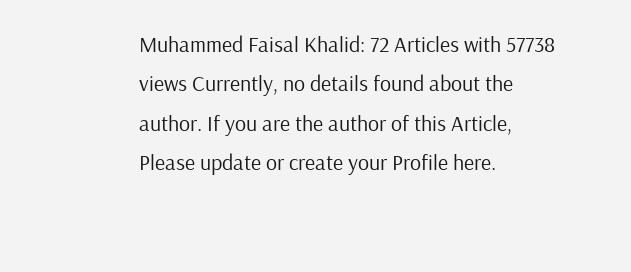Muhammed Faisal Khalid: 72 Articles with 57738 views Currently, no details found about the author. If you are the author of this Article, Please update or create your Profile here.